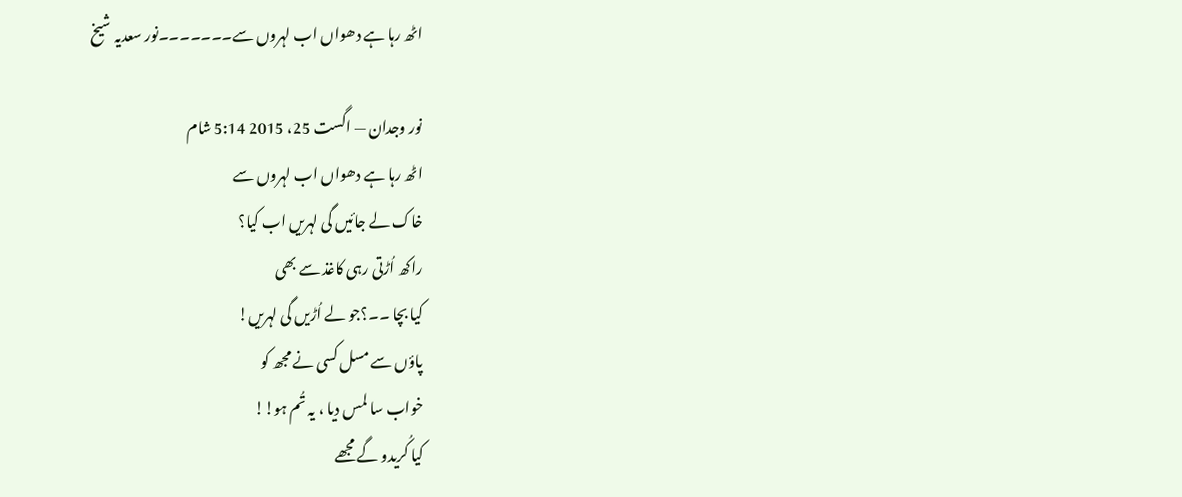اٹھ رہا ہے دھواں اب لہروں سے۔۔۔۔۔۔۔نور سعدیہ شیخ

نور وجدان — اگست 25، 2015 5:14 شام
اٹھ رہا ہے دھواں اب لہروں سے
خاک لے جائیں گی لہریں اب کیا؟
راکھ اُڑتی رہی کاغذ سے بھی
کیا بچا ۔۔؟جو لے اُڑیں گی لہریں!
پاؤں سے مسل کسی نے مجھ کو
خواب سا لمس دیا ، یہ تُم ہو!!
کیا کُریدو گے مجھے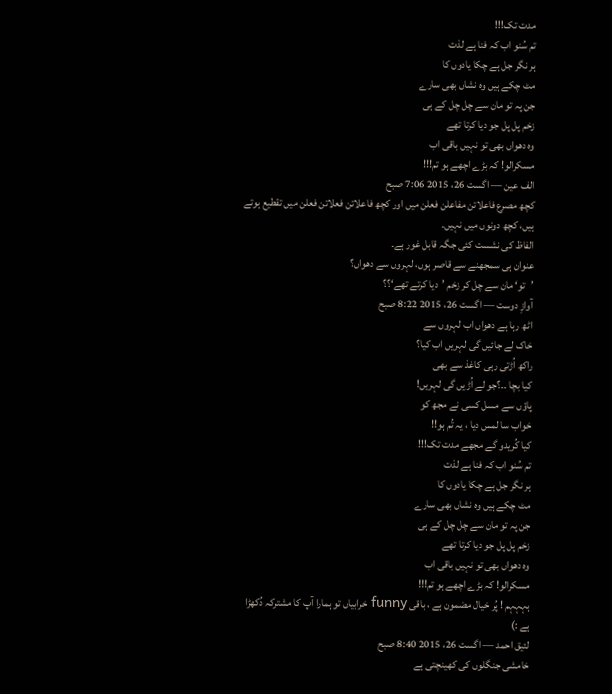مدت تک!!!
تم سُنو اب کہ فنا ہے لذت
ہر نگر جل ہے چکا یادوں کا
مٹ چکے ہیں وہ نشاں بھی سارے
جن پہ تو مان سے چل چل کے ہی
زخم پل پل جو دیا کرتا تھے
وہ دھواں بھی تو نہیں باقی اب
مسکرالو! کہ بڑے اچھے ہو تم!!!
الف عین — اگست 26، 2015 7:06 صبح
کچھ مصرع فاعلاتن مفاعلن فعلن میں اور کچھ فاعلاتن فعلاتن فعلن میں تقطیع ہوتے ہیں، کچھ دونوں میں نہیں۔
الفاظ کی نشست کئی جگہ قابل غور ہے۔
عنوان ہی سمجھنے سے قاصر ہوں، لہروں سے دھواں؟
’تو‘ مان سے چل کر زخم ’دیا کرتے تھے‘؟؟
آوازِ دوست — اگست 26، 2015 8:22 صبح
اٹھ رہا ہے دھواں اب لہروں سے
خاک لے جائیں گی لہریں اب کیا؟
راکھ اُڑتی رہی کاغذ سے بھی
کیا بچا ۔۔؟جو لے اُڑیں گی لہریں!
پاؤں سے مسل کسی نے مجھ کو
خواب سا لمس دیا ، یہ تُم ہو!!
کیا کُریدو گے مجھے مدت تک!!!
تم سُنو اب کہ فنا ہے لذت
ہر نگر جل ہے چکا یادوں کا
مٹ چکے ہیں وہ نشاں بھی سارے
جن پہ تو مان سے چل چل کے ہی
زخم پل پل جو دیا کرتا تھے
وہ دھواں بھی تو نہیں باقی اب
مسکرالو! کہ بڑے اچھے ہو تم!!!
ہہہہم ! پُر خیال مضمون ہے ، باقی funny خرابیاں تو ہمارا آپ کا مشترکہ دُکھڑا ہے :)
لئیق احمد — اگست 26، 2015 8:40 صبح
خامشی جنگلوں کی کھینچتی ہے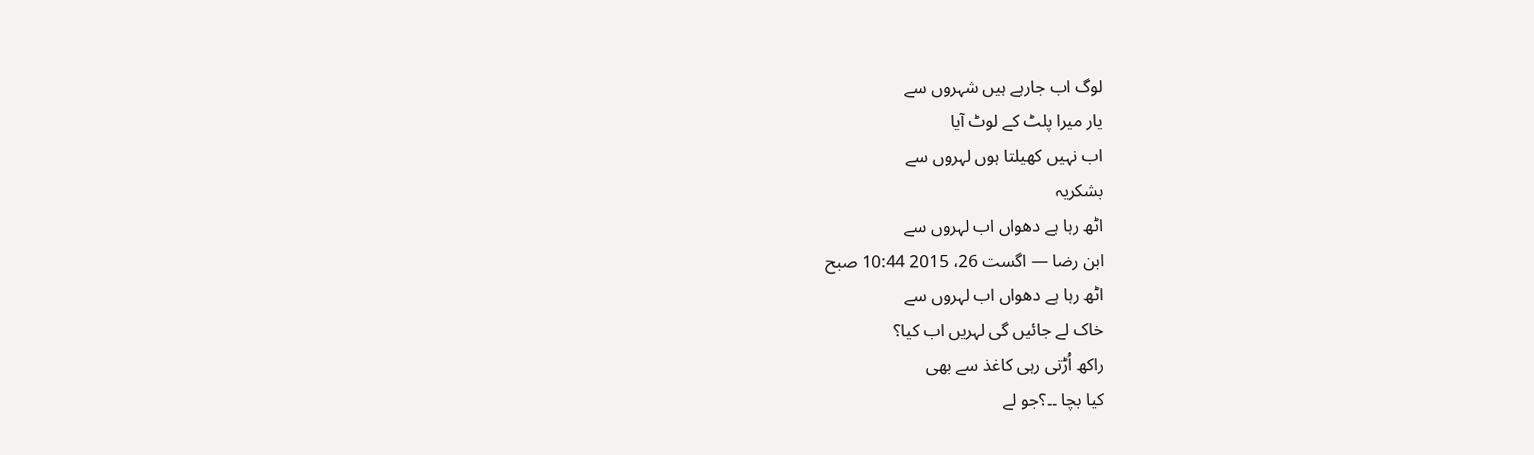لوگ اب جارہے ہیں شہروں سے
یار میرا پلٹ کے لوٹ آیا
اب نہیں کھیلتا ہوں لہروں سے
بشکریہ
اٹھ رہا ہے دھواں اب لہروں سے
ابن رضا — اگست 26، 2015 10:44 صبح
اٹھ رہا ہے دھواں اب لہروں سے
خاک لے جائیں گی لہریں اب کیا؟
راکھ اُڑتی رہی کاغذ سے بھی
کیا بچا ۔۔؟جو لے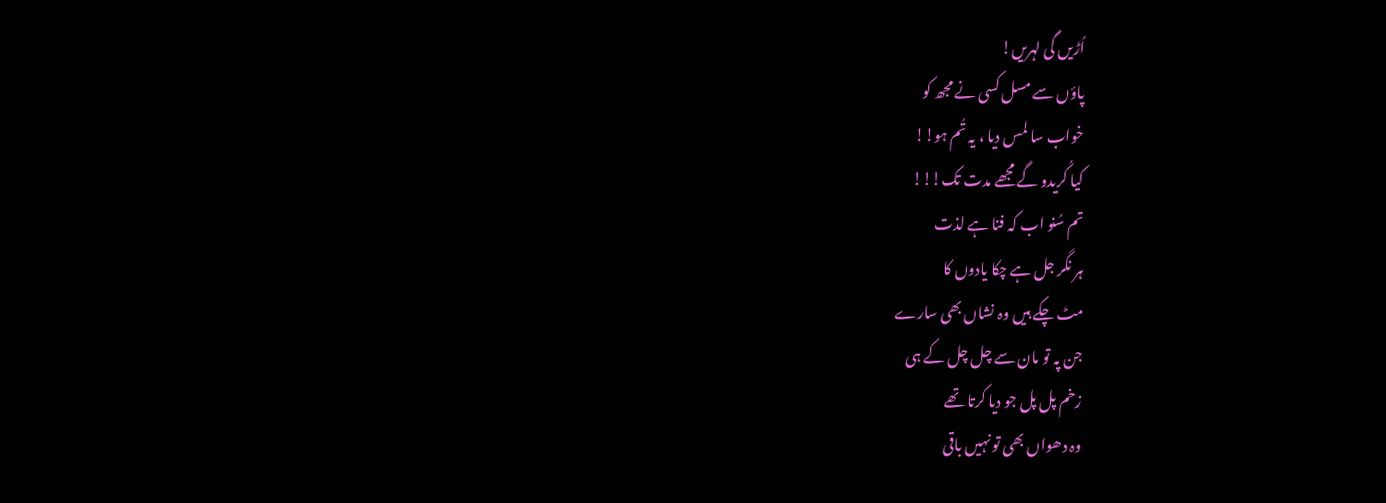اُڑیں گی لہریں!
پاؤں سے مسل کسی نے مجھ کو
خواب سا لمس دیا ، یہ تُم ہو!!
کیا کُریدو گے مجھے مدت تک!!!
تم سُنو اب کہ فنا ہے لذت
ہر نگر جل ہے چکا یادوں کا
مٹ چکے ہیں وہ نشاں بھی سارے
جن پہ تو مان سے چل چل کے ہی
زخم پل پل جو دیا کرتا تھے
وہ دھواں بھی تو نہیں باقی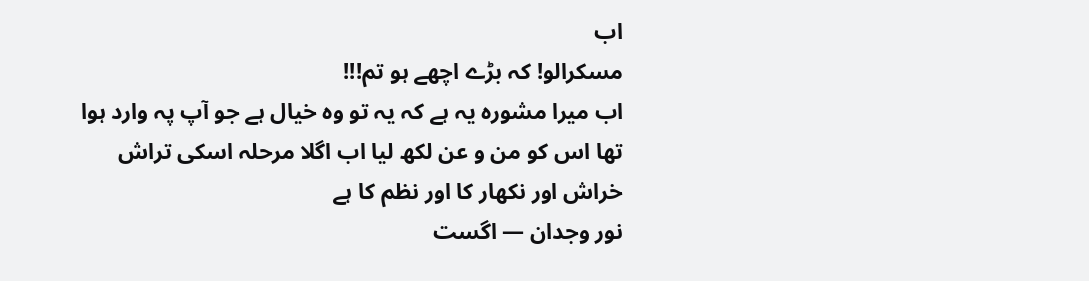اب
مسکرالو! کہ بڑے اچھے ہو تم!!!
اب میرا مشورہ یہ ہے کہ یہ تو وہ خیال ہے جو آپ پہ وارد ہوا تھا اس کو من و عن لکھ لیا اب اگلا مرحلہ اسکی تراش خراش اور نکھار کا اور نظم کا ہے
نور وجدان — اگست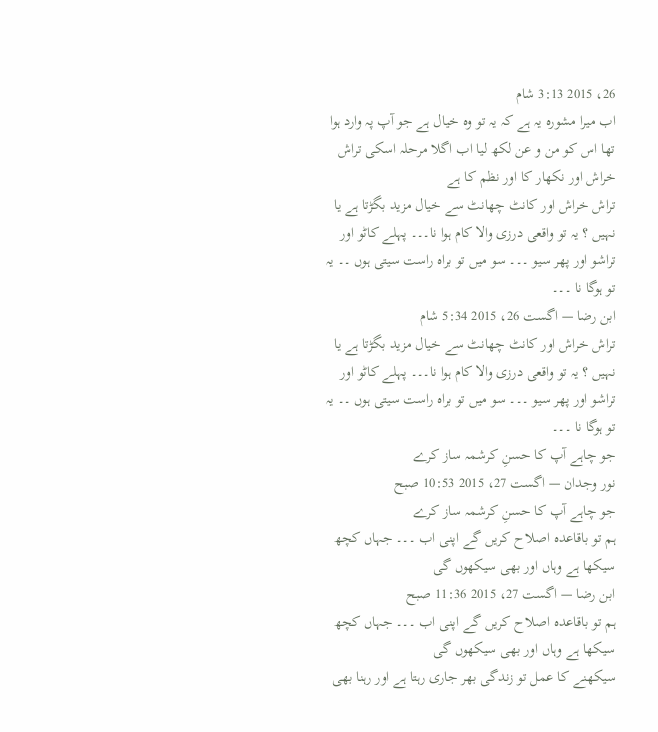26، 2015 3:13 شام
اب میرا مشورہ یہ ہے کہ یہ تو وہ خیال ہے جو آپ پہ وارد ہوا تھا اس کو من و عن لکھ لیا اب اگلا مرحلہ اسکی تراش خراش اور نکھار کا اور نظم کا ہے
تراش خراش اور کانٹ چھانٹ سے خیال مزید بگڑتا ہے یا نہیں ؟ یہ تو واقعی درزی والا کام ہوا نا۔۔۔ پہلے کاٹو اور تراشو اور پھر سیو ۔۔۔ سو میں تو براہ راست سیتی ہوں ۔۔ یہ تو ہوگا نا ۔۔۔
ابن رضا — اگست 26، 2015 5:34 شام
تراش خراش اور کانٹ چھانٹ سے خیال مزید بگڑتا ہے یا نہیں ؟ یہ تو واقعی درزی والا کام ہوا نا۔۔۔ پہلے کاٹو اور تراشو اور پھر سیو ۔۔۔ سو میں تو براہ راست سیتی ہوں ۔۔ یہ تو ہوگا نا ۔۔۔
جو چاہے آپ کا حسنِ کرشمہ ساز کرے
نور وجدان — اگست 27، 2015 10:53 صبح
جو چاہے آپ کا حسنِ کرشمہ ساز کرے
ہم تو باقاعدہ اصلاح کریں گے اپنی اب ۔۔۔ جہاں کچھ سیکھا ہے وہاں اور بھی سیکھوں گی
ابن رضا — اگست 27، 2015 11:36 صبح
ہم تو باقاعدہ اصلاح کریں گے اپنی اب ۔۔۔ جہاں کچھ سیکھا ہے وہاں اور بھی سیکھوں گی
سیکھنے کا عمل تو زندگی بھر جاری رہتا ہے اور رہنا بھی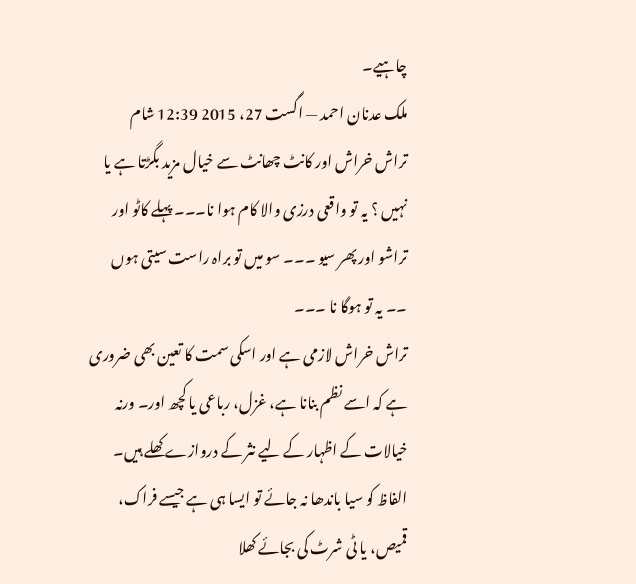چاہیے۔
ملک عدنان احمد — اگست 27، 2015 12:39 شام
تراش خراش اور کانٹ چھانٹ سے خیال مزید بگڑتا ہے یا نہیں ؟ یہ تو واقعی درزی والا کام ہوا نا۔۔۔ پہلے کاٹو اور تراشو اور پھر سیو ۔۔۔ سو میں تو براہ راست سیتی ہوں ۔۔ یہ تو ہوگا نا ۔۔۔
تراش خراش لازمی ہے اور اسکی سمت کا تعین بھی ضروری ہے کہ اسے نظم بنانا ہے، غزل، رباعی یا کچھ اور۔ ورنہ خیالات کے اظہار کے لیے نثر کے دروازے کھلے ہیں۔
الفاظ کو سیا باندھا نہ جائے تو ایسا ہی ہے جیسے فراک، قمیص، یا ٹی شرٹ کی بجائے کھلا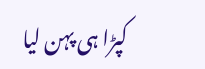کپڑا ہی پہن لیا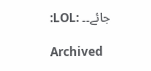جائے۔۔ :LOL:

Archived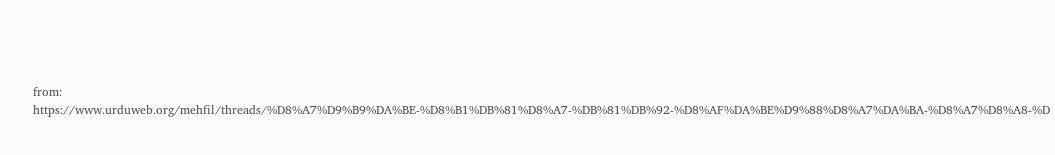from: https://www.urduweb.org/mehfil/threads/%D8%A7%D9%B9%DA%BE-%D8%B1%DB%81%D8%A7-%DB%81%DB%92-%D8%AF%DA%BE%D9%88%D8%A7%DA%BA-%D8%A7%D8%A8-%D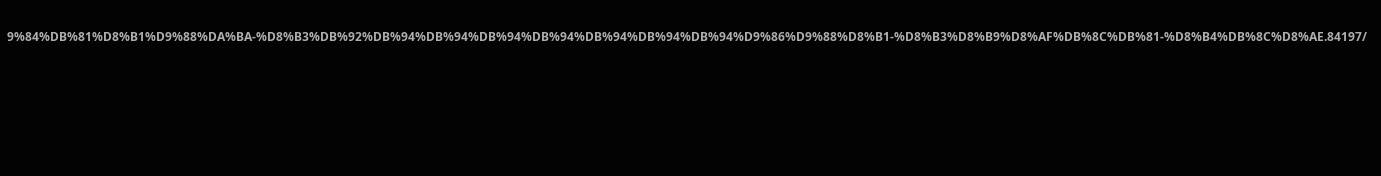9%84%DB%81%D8%B1%D9%88%DA%BA-%D8%B3%DB%92%DB%94%DB%94%DB%94%DB%94%DB%94%DB%94%DB%94%D9%86%D9%88%D8%B1-%D8%B3%D8%B9%D8%AF%DB%8C%DB%81-%D8%B4%DB%8C%D8%AE.84197/